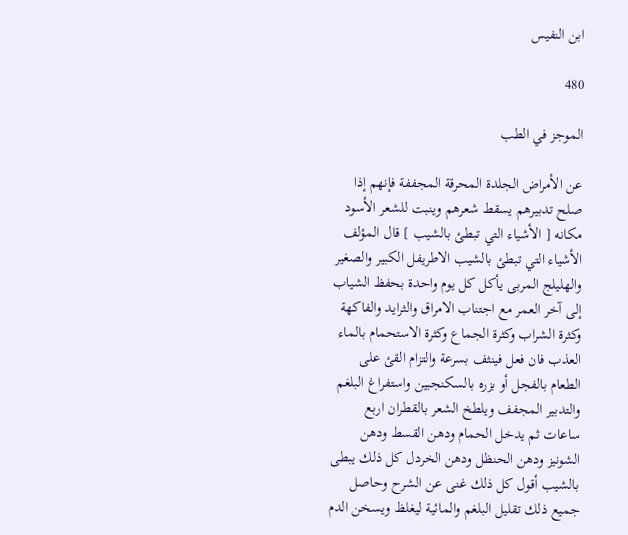ابن النفيس

480

الموجز في الطب

عن الأمراض الجلدة المحرقة المجففة فإنهم إذا صلح تدبيرهم يسقط شعرهم وينبت للشعر الأسود مكانه [ الأشياء التي تبطئ بالشيب ] قال المؤلف الأشياء التي تبطئ بالشيب الاطريفل الكبير والصغير والهليلج المربى يأكل كل يوم واحدة بحفظ الشياب إلى آخر العمر مع اجتناب الامراق والثرايد والفاكهة وكثرة الشراب وكثرة الجماع وكثرة الاستحمام بالماء العذب فان فعل فينثف بسرعة والتزام القئ على الطعام بالفجل أو بزره بالسكنجبين واستفراغ البلغم والتدبير المجفف ويلطخ الشعر بالقطران اربع ساعات ثم يدخل الحمام ودهن القسط ودهن الشونيز ودهن الحنظل ودهن الخردل كل ذلك يبطى بالشيب أقول كل ذلك غنى عن الشرح وحاصل جميع ذلك تقليل البلغم والمائية ليغلظ ويسخن الدم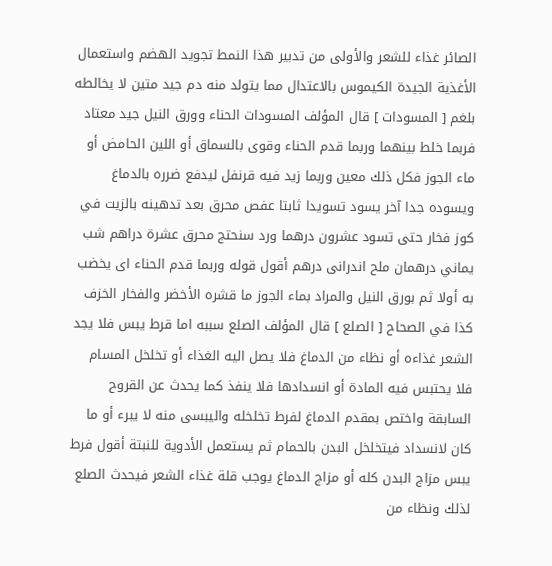الصائر غذاء للشعر والأولى من تدبير هذا النمط تجويد الهضم واستعمال الأغذية الجيدة الكيموس بالاعتدال مما يتولد منه دم جيد متين لا يخالطه بلغم [ المسودات ] قال المؤلف المسودات الحناء وورق النيل جيد معتاد فربما خلط بينهما وربما قدم الحناء وقوى بالسماق أو اللين الحامض أو ماء الجوز فكل ذلك معين وربما زيد فيه قرنفل ليدفع ضرره بالدماغ ويسوده جدا آخر يسود تسويدا ثابتا عفص محرق بعد تدهينه بالزيت في كوز فخار حتى تسود عشرون درهما ورد سنحتج محرق عشرة دراهم شب يماني درهمان ملح اندرانى درهم أقول قوله وربما قدم الحناء اى يخضب به أولا ثم بورق النيل والمراد بماء الجوز ما قشره الأخضر والفخار الخزف كذا في الصحاح [ الصلع ] قال المؤلف الصلع سببه اما قرط يبس فلا يجد الشعر غذاءه أو نظاء من الدماغ فلا يصل اليه الغذاء أو تخلخل المسام فلا يحتبس فيه المادة أو انسدادها فلا ينفذ كما يحدث عن القروح السابقة واختص بمقدم الدماغ لفرط تخلخله واليبسى منه لا يبرء أو ما كان لانسداد فيتخلخل البدن بالحمام ثم يستعمل الأدوية للنبتة أقول فرط يبس مزاج البدن كله أو مزاج الدماغ يوجب قلة غذاء الشعر فيحدث الصلع لذلك ونظاء من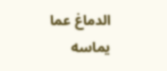الدماغ عما يماسه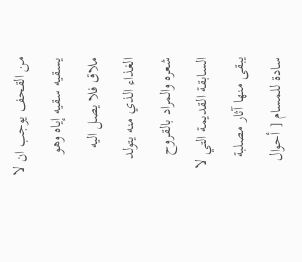من القحف يوجب ان لا يسقيه سقيه إياه وهو ملاق فلا يصل اليه الغذاء الذي منه يتولد شعره والمراد بالقروح السابقة القديمة التي لا يبقى منها آثار مصلبة سادة للمسام [ أحوال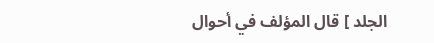الجلد ] قال المؤلف في أحوال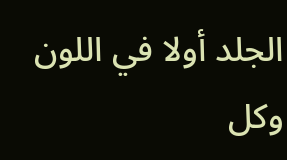الجلد أولا في اللون وكل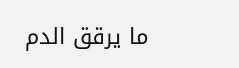ما يرقق الدم